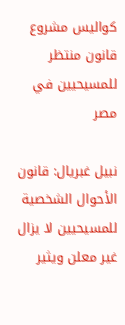كواليس مشروع قانون منتظر للمسيحيين في مصر

نبيل غبريال: قانون الأحوال الشخصية للمسيحيين لا يزال غير معلن ويثير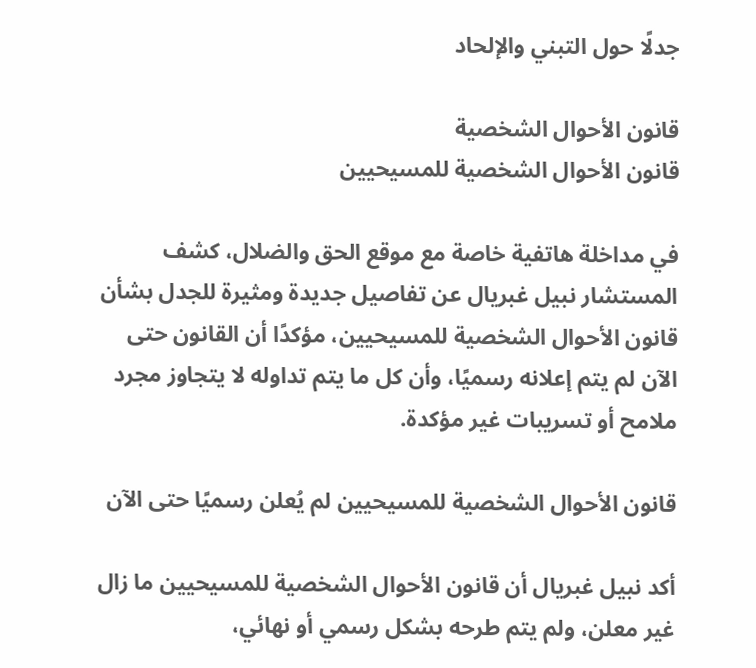جدلًا حول التبني والإلحاد

قانون الأحوال الشخصية
قانون الأحوال الشخصية للمسيحيين

في مداخلة هاتفية خاصة مع موقع الحق والضلال، كشف المستشار نبيل غبريال عن تفاصيل جديدة ومثيرة للجدل بشأن قانون الأحوال الشخصية للمسيحيين، مؤكدًا أن القانون حتى الآن لم يتم إعلانه رسميًا، وأن كل ما يتم تداوله لا يتجاوز مجرد ملامح أو تسريبات غير مؤكدة.

قانون الأحوال الشخصية للمسيحيين لم يُعلن رسميًا حتى الآن

أكد نبيل غبريال أن قانون الأحوال الشخصية للمسيحيين ما زال غير معلن، ولم يتم طرحه بشكل رسمي أو نهائي،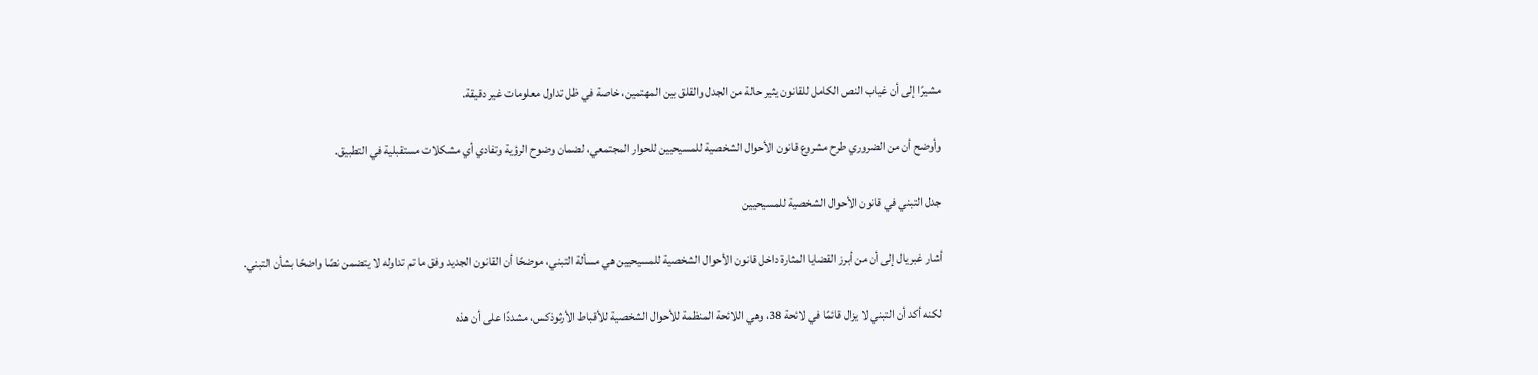مشيرًا إلى أن غياب النص الكامل للقانون يثير حالة من الجدل والقلق بين المهتمين، خاصة في ظل تداول معلومات غير دقيقة.

وأوضح أن من الضروري طرح مشروع قانون الأحوال الشخصية للمسيحيين للحوار المجتمعي، لضمان وضوح الرؤية وتفادي أي مشكلات مستقبلية في التطبيق.

جدل التبني في قانون الأحوال الشخصية للمسيحيين

أشار غبريال إلى أن من أبرز القضايا المثارة داخل قانون الأحوال الشخصية للمسيحيين هي مسألة التبني، موضحًا أن القانون الجديد وفق ما تم تداوله لا يتضمن نصًا واضحًا بشأن التبني.

لكنه أكد أن التبني لا يزال قائمًا في لائحة 38، وهي اللائحة المنظمة للأحوال الشخصية للأقباط الأرثوذكس، مشددًا على أن هذه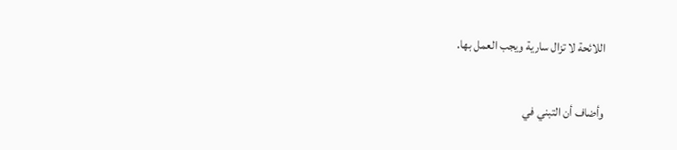اللائحة لا تزال سارية ويجب العمل بها.

وأضاف أن التبني في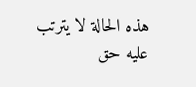هذه الحالة لا يترتب عليه حق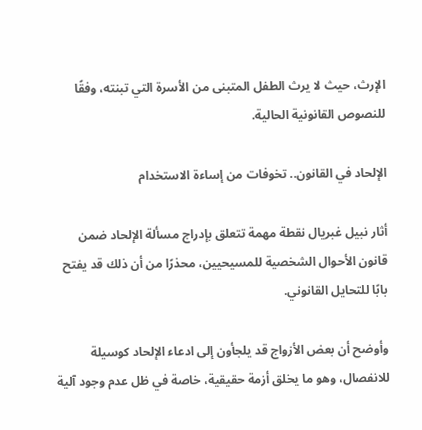الإرث، حيث لا يرث الطفل المتبنى من الأسرة التي تبنته، وفقًا للنصوص القانونية الحالية.

الإلحاد في القانون.. تخوفات من إساءة الاستخدام

أثار نبيل غبريال نقطة مهمة تتعلق بإدراج مسألة الإلحاد ضمن قانون الأحوال الشخصية للمسيحيين، محذرًا من أن ذلك قد يفتح بابًا للتحايل القانوني.

وأوضح أن بعض الأزواج قد يلجأون إلى ادعاء الإلحاد كوسيلة للانفصال، وهو ما يخلق أزمة حقيقية، خاصة في ظل عدم وجود آلية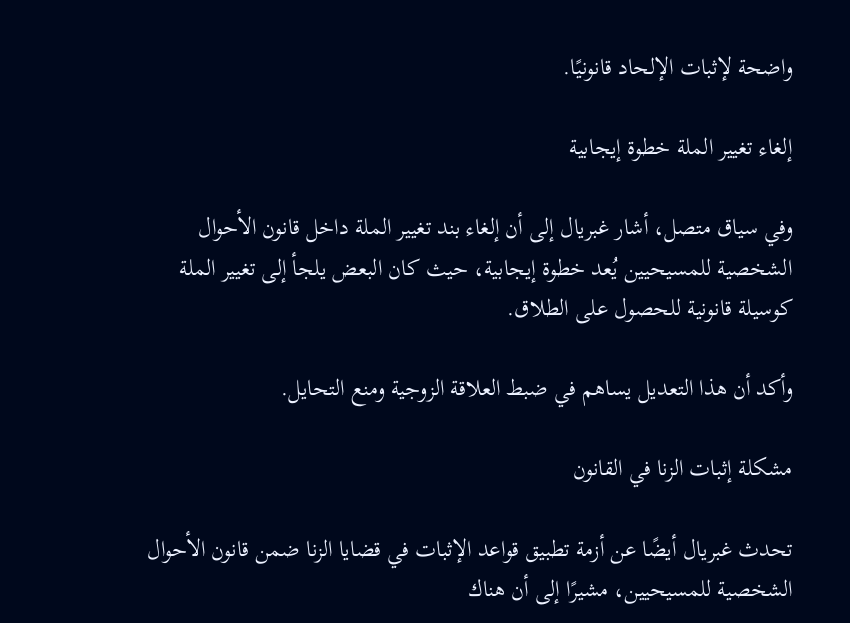واضحة لإثبات الإلحاد قانونيًا.

إلغاء تغيير الملة خطوة إيجابية

وفي سياق متصل، أشار غبريال إلى أن إلغاء بند تغيير الملة داخل قانون الأحوال الشخصية للمسيحيين يُعد خطوة إيجابية، حيث كان البعض يلجأ إلى تغيير الملة كوسيلة قانونية للحصول على الطلاق.

وأكد أن هذا التعديل يساهم في ضبط العلاقة الزوجية ومنع التحايل.

مشكلة إثبات الزنا في القانون

تحدث غبريال أيضًا عن أزمة تطبيق قواعد الإثبات في قضايا الزنا ضمن قانون الأحوال الشخصية للمسيحيين، مشيرًا إلى أن هناك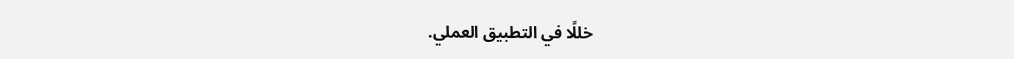خللًا في التطبيق العملي.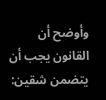وأوضح أن القانون يجب أن يتضمن شقين: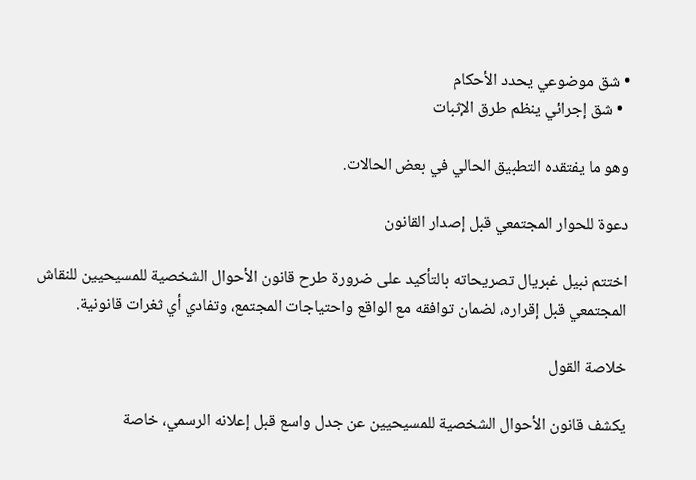• شق موضوعي يحدد الأحكام
  • شق إجرائي ينظم طرق الإثبات

وهو ما يفتقده التطبيق الحالي في بعض الحالات.

دعوة للحوار المجتمعي قبل إصدار القانون

اختتم نبيل غبريال تصريحاته بالتأكيد على ضرورة طرح قانون الأحوال الشخصية للمسيحيين للنقاش المجتمعي قبل إقراره، لضمان توافقه مع الواقع واحتياجات المجتمع، وتفادي أي ثغرات قانونية.

خلاصة القول

يكشف قانون الأحوال الشخصية للمسيحيين عن جدل واسع قبل إعلانه الرسمي، خاصة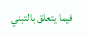فيما يتعلق بالتبني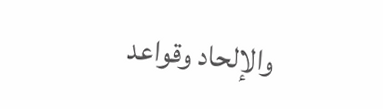والإلحاد وقواعد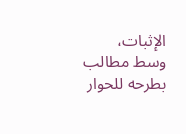الإثبات، وسط مطالب بطرحه للحوار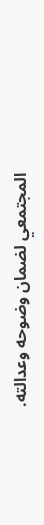المجتمعي لضمان وضوحه وعدالته.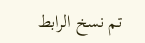تم نسخ الرابط